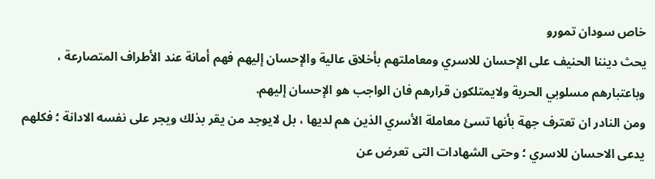خاص سودان تمورو
يحث ديننا الحنيف على الإحسان للاسري ومعاملتهم بأخلاق عالية والإحسان إليهم فهم أمانة عند الأطراف المتصارعة ، وباعتبارهم مسلوبي الحرية ولايمتلكون قرارهم فان الواجب هو الإحسان إليهم.
ومن النادر ان تعترف جهة بأنها تسئ معاملة الأسري الذين هم لديها ، بل لايوجد من يقر بذلك ويجر على نفسه الادانة ؛ فكلهم يدعى الاحسان للاسري ؛ وحتى الشهادات التى تعرض عن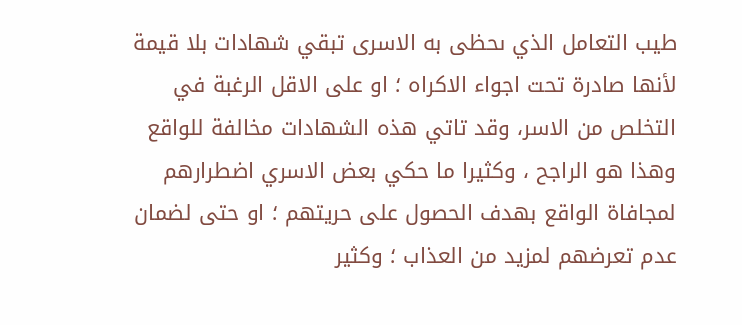طيب التعامل الذي ىحظى به الاسرى تبقي شهادات بلا قيمة لأنها صادرة تحت اجواء الاكراه ؛ او على الاقل الرغبة في التخلص من الاسر، وقد تاتي هذه الشهادات مخالفة للواقع وهذا هو الراجح ، وكثيرا ما حكي بعض الاسري اضطرارهم لمجافاة الواقع بهدف الحصول على حريتهم ؛ او حتى لضمان عدم تعرضهم لمزيد من العذاب ؛ وكثير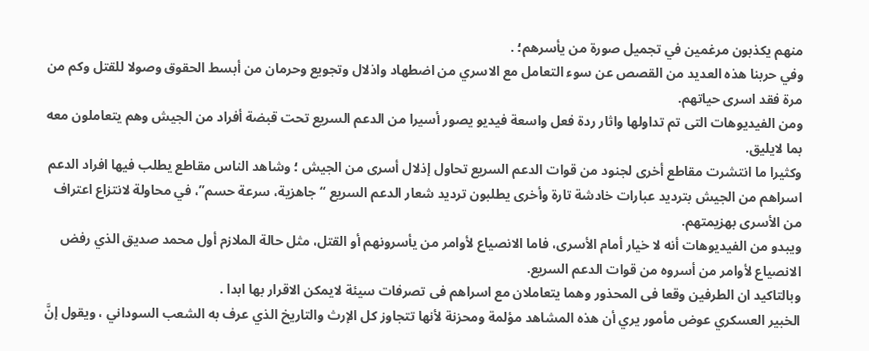منهم يكذبون مرغمين في تجميل صورة من يأسرهم؛ .
وفي حربنا هذه العديد من القصص عن سوء التعامل مع الاسري من اضطهاد واذلال وتجويع وحرمان من أبسط الحقوق وصولا للقتل وكم من مرة فقد اسرى حياتهم.
ومن الفيديوهات التى تم تداولها واثار ردة فعل واسعة فيديو يصور أسيرا من الدعم السريع تحت قبضة أفراد من الجيش وهم يتعاملون معه بما لايليق.
وكثيرا ما انتشرت مقاطع أخرى لجنود من قوات الدعم السريع تحاول إذلال أسرى من الجيش ؛ وشاهد الناس مقاطع يطلب فيها افراد الدعم اسراهم من الجيش بترديد عبارات خادشة تارة وأخرى يطلبون ترديد شعار الدعم السريع “جاهزية، سرعة حسم”، في محاولة لانتزاع اعتراف من الأسرى بهزيمتهم.
ويبدو من الفيديوهات أنه لا خيار أمام الأسرى، فاما الانصياع لأوامر من يأسرونهم أو القتل، مثل حالة الملازم أول محمد صديق الذي رفض الانصياع لأوامر من أسروه من قوات الدعم السريع.
وبالتاكيد ان الطرفين وقعا فى المحذور وهما يتعاملان مع اسراهم فى تصرفات سيئة لايمكن الاقرار بها ابدا .
الخبير العسكري عوض مأمور يري أن هذه المشاهد مؤلمة ومحزنة لأنها تتجاوز كل الإرث والتاريخ الذي عرف به الشعب السوداني ، ويقول إنَّ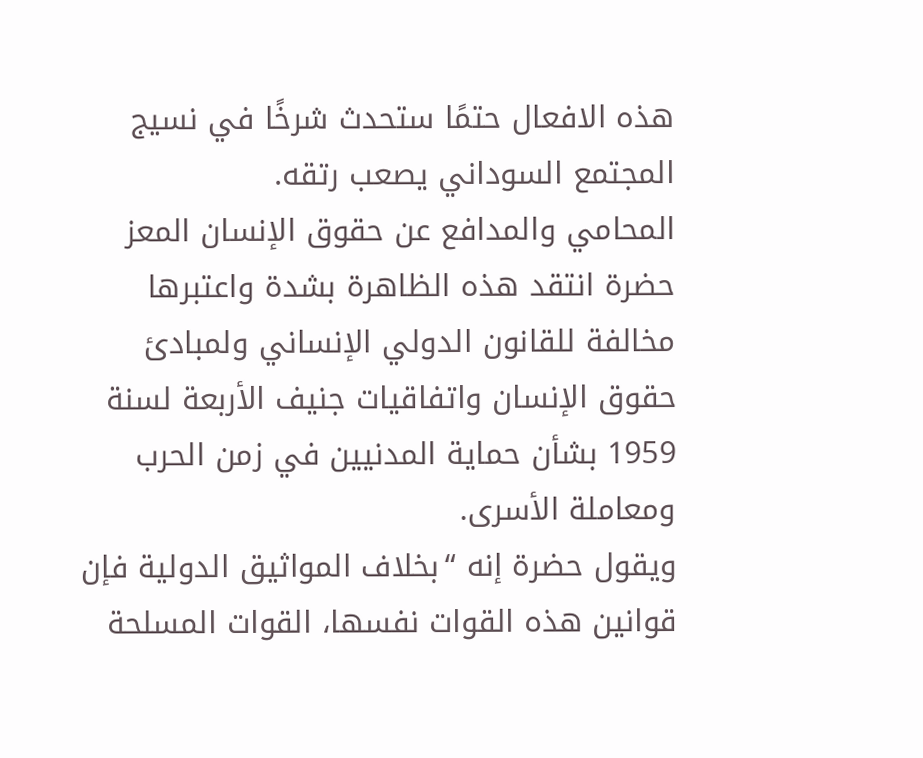هذه الافعال حتمًا ستحدث شرخًا في نسيج المجتمع السوداني يصعب رتقه.
المحامي والمدافع عن حقوق الإنسان المعز حضرة انتقد هذه الظاهرة بشدة واعتبرها مخالفة للقانون الدولي الإنساني ولمبادئ حقوق الإنسان واتفاقيات جنيف الأربعة لسنة 1959 بشأن حماية المدنيين في زمن الحرب ومعاملة الأسرى.
ويقول حضرة إنه “بخلاف المواثيق الدولية فإن قوانين هذه القوات نفسها، القوات المسلحة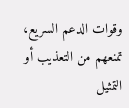وقوات الدعم السريع، تمنعهم من التعذيب أو التمثيل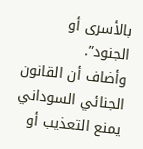بالأسرى أو الجنود”.
وأضاف أن القانون الجنائي السوداني يمنع التعذيب أو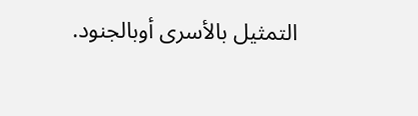التمثيل بالأسرى أوبالجنود.